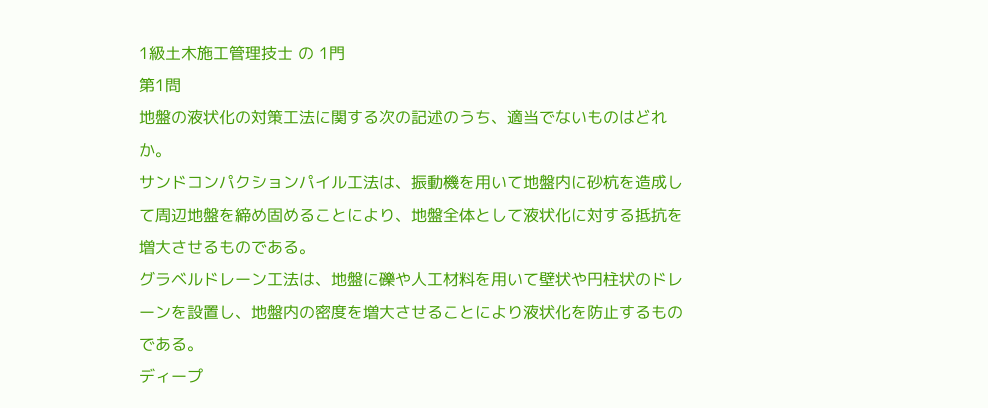1級土木施工管理技士 の 1門
第1問
地盤の液状化の対策工法に関する次の記述のうち、適当でないものはどれか。
サンドコンパクションパイル工法は、振動機を用いて地盤内に砂杭を造成して周辺地盤を締め固めることにより、地盤全体として液状化に対する抵抗を増大させるものである。
グラベルドレーン工法は、地盤に礫や人工材料を用いて壁状や円柱状のドレーンを設置し、地盤内の密度を増大させることにより液状化を防止するものである。
ディープ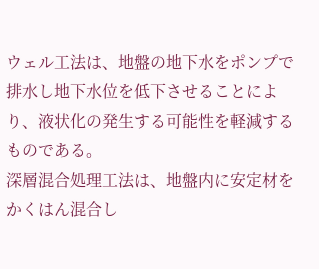ウェル工法は、地盤の地下水をポンプで排水し地下水位を低下させることにより、液状化の発生する可能性を軽減するものである。
深層混合処理工法は、地盤内に安定材をかくはん混合し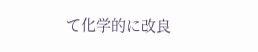て化学的に改良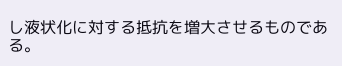し液状化に対する抵抗を増大させるものである。